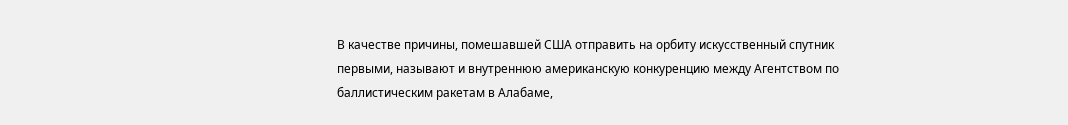В качестве причины, помешавшей США отправить на орбиту искусственный спутник первыми, называют и внутреннюю американскую конкуренцию между Агентством по баллистическим ракетам в Алабаме,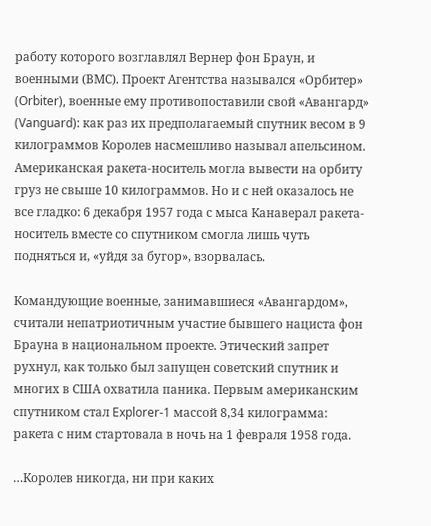работу которого возглавлял Вернер фон Браун, и военными (ВМС). Проект Агентства назывался «Орбитер» (Orbiter), военные ему противопоставили свой «Авангард» (Vanguard): как раз их предполагаемый спутник весом в 9 килограммов Королев насмешливо называл апельсином. Американская ракета-носитель могла вывести на орбиту груз не свыше 10 килограммов. Но и с ней оказалось не все гладко: 6 декабря 1957 года с мыса Канаверал ракета-носитель вместе со спутником смогла лишь чуть подняться и, «уйдя за бугор», взорвалась.

Командующие военные, занимавшиеся «Авангардом», считали непатриотичным участие бывшего нациста фон Брауна в национальном проекте. Этический запрет рухнул, как только был запущен советский спутник и многих в США охватила паника. Первым американским спутником стал Explorer-1 массой 8,34 килограмма: ракета с ним стартовала в ночь на 1 февраля 1958 года.

…Королев никогда, ни при каких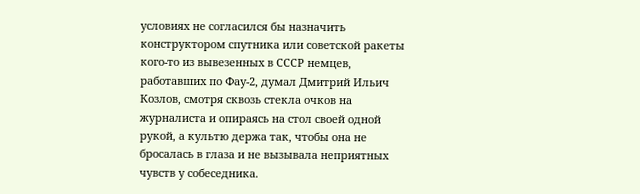условиях не согласился бы назначить конструктором спутника или советской ракеты кого-то из вывезенных в СССР немцев, работавших по Фау-2, думал Дмитрий Ильич Козлов, смотря сквозь стекла очков на журналиста и опираясь на стол своей одной рукой, а культю держа так, чтобы она не бросалась в глаза и не вызывала неприятных чувств у собеседника.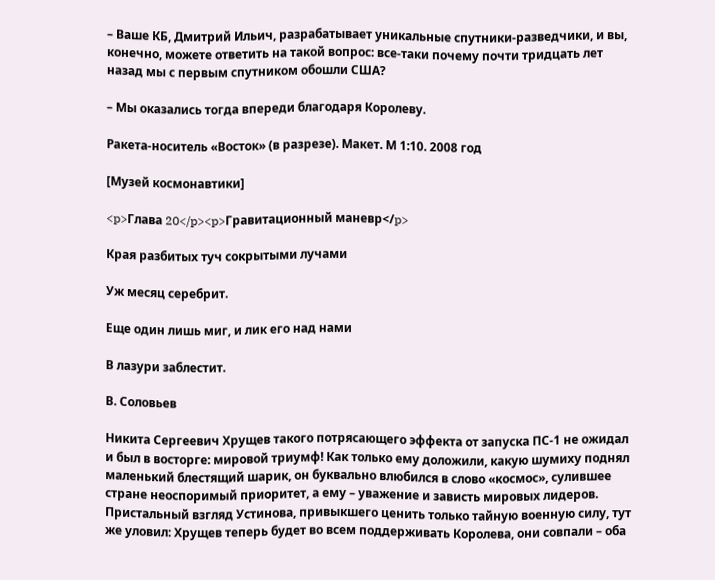– Ваше КБ, Дмитрий Ильич, разрабатывает уникальные спутники-разведчики, и вы, конечно, можете ответить на такой вопрос: все-таки почему почти тридцать лет назад мы с первым спутником обошли США?

– Мы оказались тогда впереди благодаря Королеву.

Ракета-носитель «Восток» (в разрезе). Макет. М 1:10. 2008 год

[Музей космонавтики]

<p>Глава 20</p><p>Гравитационный маневр</p>

Края разбитых туч сокрытыми лучами

Уж месяц серебрит.

Еще один лишь миг, и лик его над нами

В лазури заблестит.

В. Соловьев

Никита Сергеевич Хрущев такого потрясающего эффекта от запуска ПС-1 не ожидал и был в восторге: мировой триумф! Как только ему доложили, какую шумиху поднял маленький блестящий шарик, он буквально влюбился в слово «космос», сулившее стране неоспоримый приоритет, а ему – уважение и зависть мировых лидеров. Пристальный взгляд Устинова, привыкшего ценить только тайную военную силу, тут же уловил: Хрущев теперь будет во всем поддерживать Королева, они совпали – оба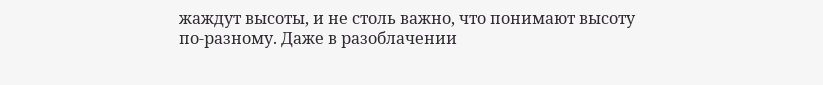жаждут высоты, и не столь важно, что понимают высоту по-разному. Даже в разоблачении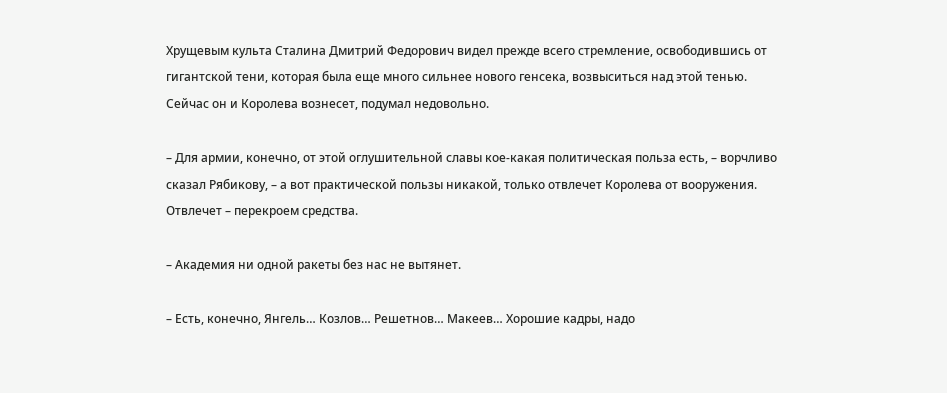Хрущевым культа Сталина Дмитрий Федорович видел прежде всего стремление, освободившись от гигантской тени, которая была еще много сильнее нового генсека, возвыситься над этой тенью. Сейчас он и Королева вознесет, подумал недовольно.

– Для армии, конечно, от этой оглушительной славы кое-какая политическая польза есть, – ворчливо сказал Рябикову, – а вот практической пользы никакой, только отвлечет Королева от вооружения. Отвлечет – перекроем средства.

– Академия ни одной ракеты без нас не вытянет.

– Есть, конечно, Янгель… Козлов… Решетнов… Макеев… Хорошие кадры, надо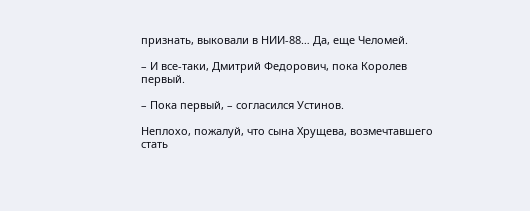признать, выковали в НИИ-88… Да, еще Челомей.

– И все-таки, Дмитрий Федорович, пока Королев первый.

– Пока первый, – согласился Устинов.

Неплохо, пожалуй, что сына Хрущева, возмечтавшего стать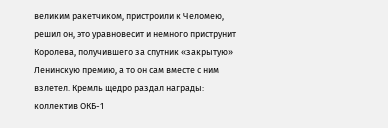великим ракетчиком, пристроили к Челомею, решил он, это уравновесит и немного приструнит Королева, получившего за спутник «закрытую» Ленинскую премию, а то он сам вместе с ним взлетел. Кремль щедро раздал награды: коллектив ОКБ-1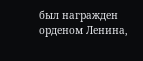был награжден орденом Ленина,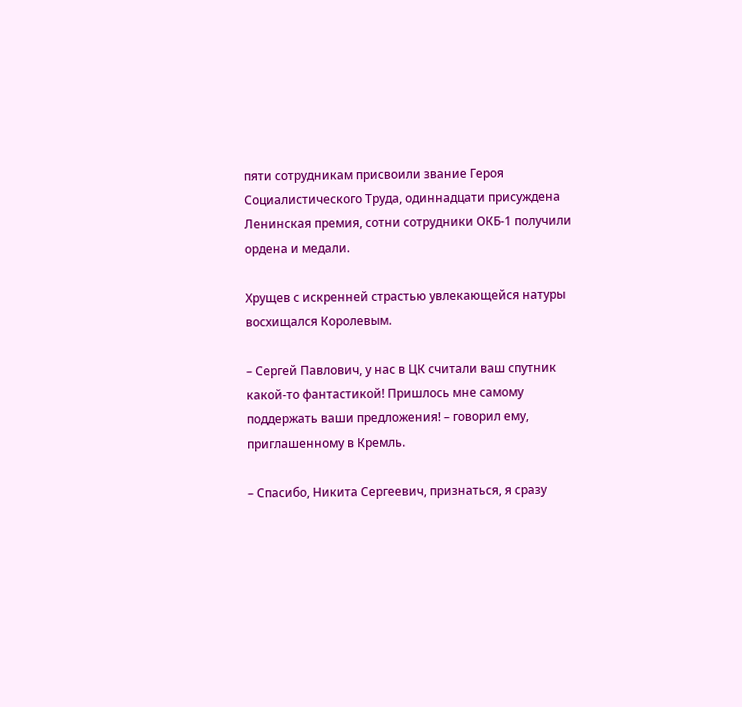пяти сотрудникам присвоили звание Героя Социалистического Труда, одиннадцати присуждена Ленинская премия, сотни сотрудники ОКБ-1 получили ордена и медали.

Хрущев с искренней страстью увлекающейся натуры восхищался Королевым.

– Сергей Павлович, у нас в ЦК считали ваш спутник какой-то фантастикой! Пришлось мне самому поддержать ваши предложения! – говорил ему, приглашенному в Кремль.

– Спасибо, Никита Сергеевич, признаться, я сразу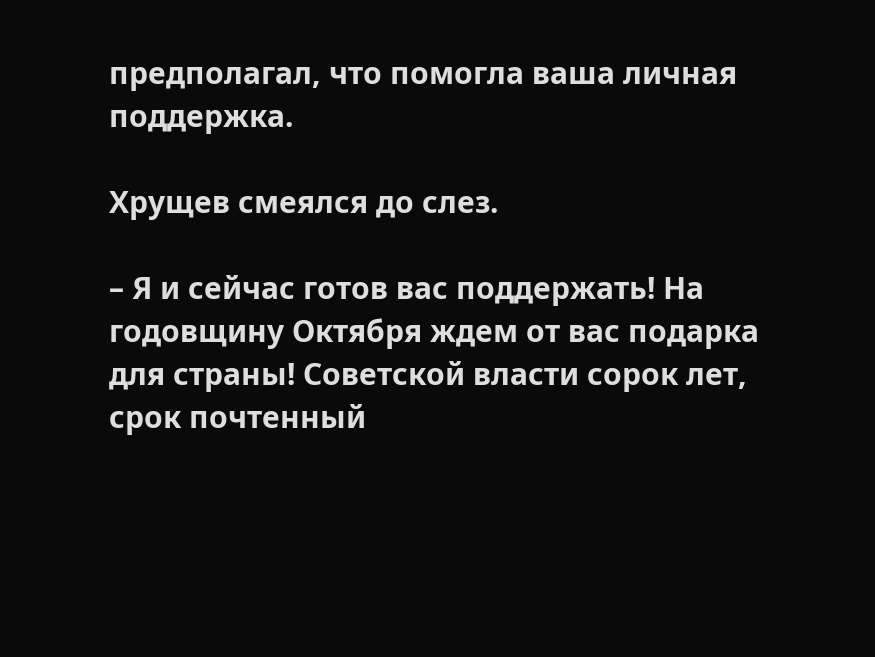предполагал, что помогла ваша личная поддержка.

Хрущев смеялся до слез.

– Я и сейчас готов вас поддержать! На годовщину Октября ждем от вас подарка для страны! Советской власти сорок лет, срок почтенный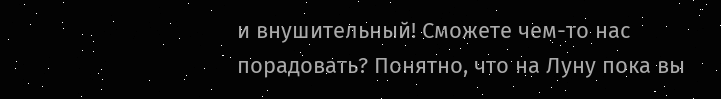и внушительный! Сможете чем-то нас порадовать? Понятно, что на Луну пока вы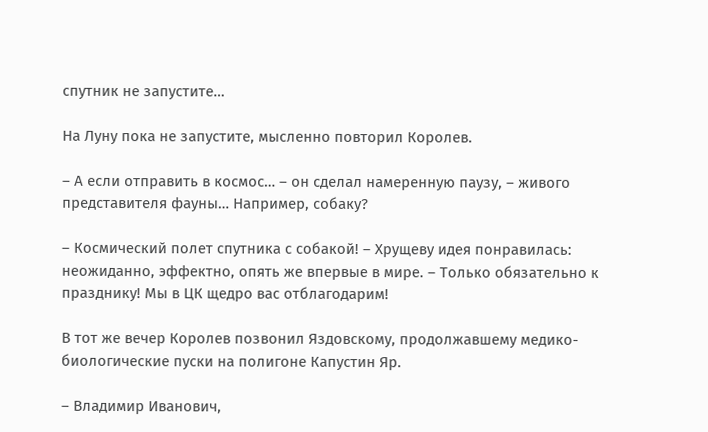спутник не запустите…

На Луну пока не запустите, мысленно повторил Королев.

– А если отправить в космос… – он сделал намеренную паузу, – живого представителя фауны… Например, собаку?

– Космический полет спутника с собакой! – Хрущеву идея понравилась: неожиданно, эффектно, опять же впервые в мире. – Только обязательно к празднику! Мы в ЦК щедро вас отблагодарим!

В тот же вечер Королев позвонил Яздовскому, продолжавшему медико-биологические пуски на полигоне Капустин Яр.

– Владимир Иванович,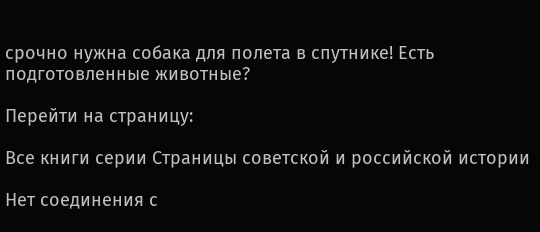срочно нужна собака для полета в спутнике! Есть подготовленные животные?

Перейти на страницу:

Все книги серии Страницы советской и российской истории

Нет соединения с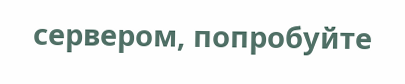сервером, попробуйте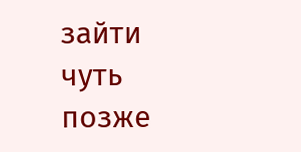зайти чуть позже